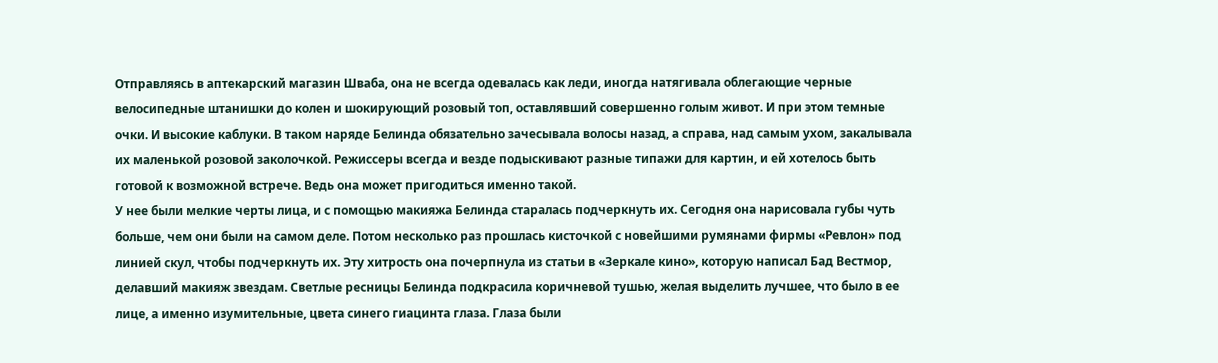Отправляясь в аптекарский магазин Шваба, она не всегда одевалась как леди, иногда натягивала облегающие черные велосипедные штанишки до колен и шокирующий розовый топ, оставлявший совершенно голым живот. И при этом темные очки. И высокие каблуки. В таком наряде Белинда обязательно зачесывала волосы назад, а справа, над самым ухом, закалывала их маленькой розовой заколочкой. Режиссеры всегда и везде подыскивают разные типажи для картин, и ей хотелось быть готовой к возможной встрече. Ведь она может пригодиться именно такой.
У нее были мелкие черты лица, и с помощью макияжа Белинда старалась подчеркнуть их. Сегодня она нарисовала губы чуть больше, чем они были на самом деле. Потом несколько раз прошлась кисточкой с новейшими румянами фирмы «Ревлон» под линией скул, чтобы подчеркнуть их. Эту хитрость она почерпнула из статьи в «Зеркале кино», которую написал Бад Вестмор, делавший макияж звездам. Светлые ресницы Белинда подкрасила коричневой тушью, желая выделить лучшее, что было в ее лице, а именно изумительные, цвета синего гиацинта глаза. Глаза были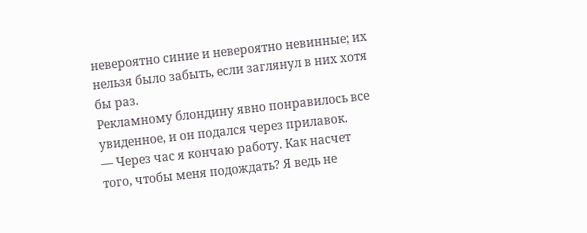невероятно синие и невероятно невинные; их нельзя было забыть, если заглянул в них хотя бы раз.
Рекламному блондину явно понравилось все увиденное, и он подался через прилавок.
— Через час я кончаю работу. Как насчет того, чтобы меня подождать? Я ведь не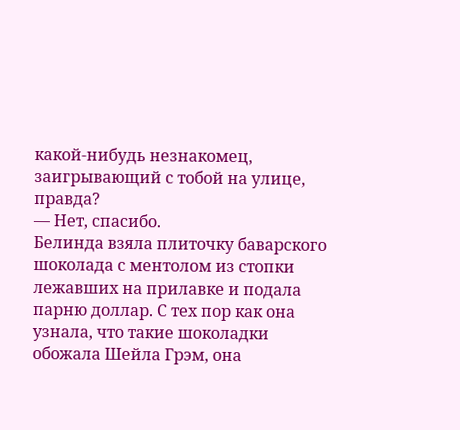какой-нибудь незнакомец, заигрывающий с тобой на улице, правда?
— Нет, спасибо.
Белинда взяла плиточку баварского шоколада с ментолом из стопки лежавших на прилавке и подала парню доллар. С тех пор как она узнала, что такие шоколадки обожала Шейла Грэм, она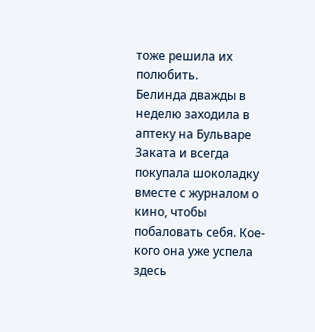тоже решила их полюбить.
Белинда дважды в неделю заходила в аптеку на Бульваре Заката и всегда покупала шоколадку вместе с журналом о кино, чтобы побаловать себя. Кое-кого она уже успела здесь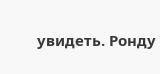увидеть. Ронду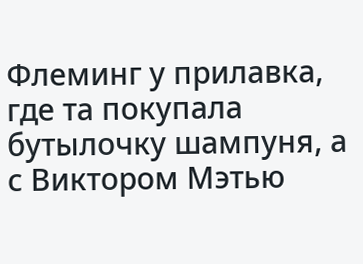Флеминг у прилавка, где та покупала бутылочку шампуня, а с Виктором Мэтью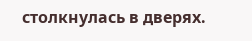столкнулась в дверях.